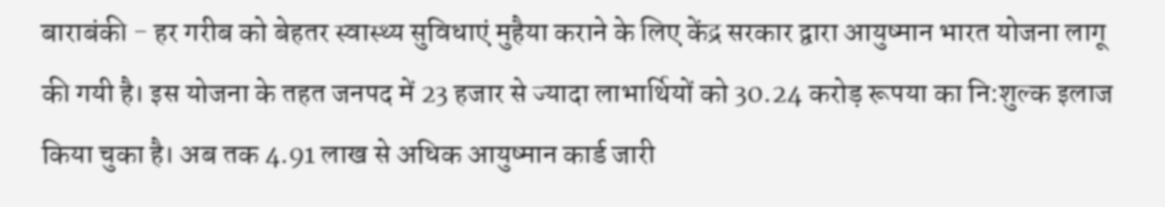बाराबंकी - हर गरीब को बेहतर स्वास्थ्य सुविधाएं मुहैया कराने के लिए केंद्र सरकार द्वारा आयुष्मान भारत योजना लागू की गयी है। इस योजना के तहत जनपद में 23 हजार से ज्यादा लाभार्थियों को 30.24 करोड़ रूपया का नि:शुल्क इलाज किया चुका है। अब तक 4.91 लाख से अधिक आयुष्मान कार्ड जारी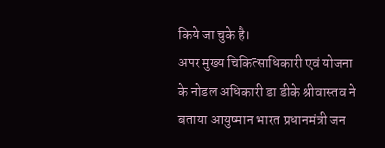किये जा चुके है।
अपर मुख्य चिकित्साधिकारी एवं योजना के नोडल अधिकारी डा डीके श्रीवास्तव ने बताया आयुष्मान भारत प्रधानमंत्री जन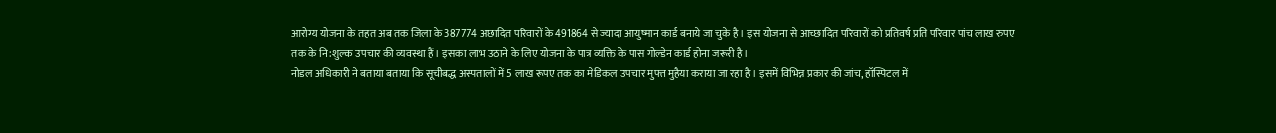आरोग्य योजना के तहत अब तक जिला के 387774 अछादित परिवारों के 491864 से ज्यादा आयुष्मान कार्ड बनाये जा चुके है। इस योजना से आच्छादित परिवारों को प्रतिवर्ष प्रति परिवार पांच लाख रुपए तक के नि:शुल्क उपचार की व्यवस्था हैं। इसका लाभ उठाने के लिए योजना के पात्र व्यक्ति के पास गोल्डेन कार्ड होना जरूरी है।
नोडल अधिकारी ने बताया बताया कि सूचीबद्ध अस्पतालों में 5 लाख रूपए तक का मेडिकल उपचार मुफ्त मुहैया कराया जा रहा है। इसमें विभिन्न प्रकार की जांच, हॉस्पिटल में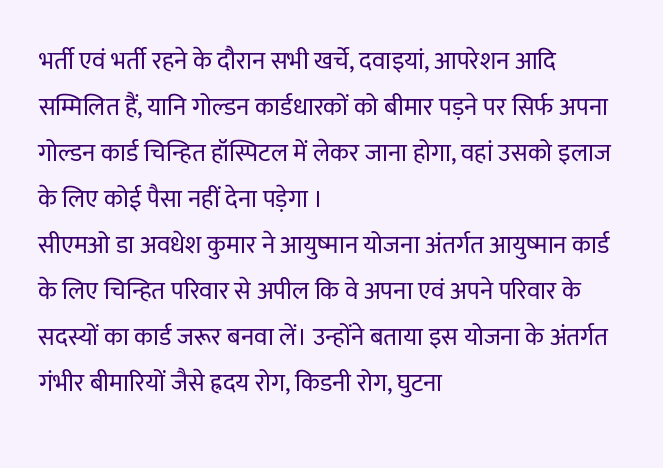भर्ती एवं भर्ती रहने के दौरान सभी खर्चे, दवाइयां, आपरेशन आदि सम्मिलित हैं, यानि गोल्डन कार्डधारकों को बीमार पड़ने पर सिर्फ अपना गोल्डन कार्ड चिन्हित हॉस्पिटल में लेकर जाना होगा, वहां उसको इलाज के लिए कोई पैसा नहीं देना पड़ेगा ।
सीएमओ डा अवधेश कुमार ने आयुष्मान योजना अंतर्गत आयुष्मान कार्ड के लिए चिन्हित परिवार से अपील कि वे अपना एवं अपने परिवार के सदस्यों का कार्ड जरूर बनवा लें। उन्होंने बताया इस योजना के अंतर्गत गंभीर बीमारियों जैसे ह्रदय रोग, किडनी रोग, घुटना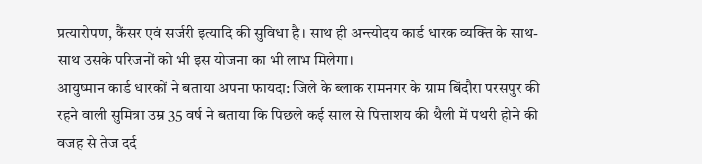प्रत्यारोपण, कैंसर एवं सर्जरी इत्यादि की सुविधा है। साथ ही अन्त्योदय कार्ड धारक व्यक्ति के साथ-साथ उसके परिजनों को भी इस योजना का भी लाभ मिलेगा।
आयुष्मान कार्ड धारकों ने बताया अपना फायदा: जिले के ब्लाक रामनगर के ग्राम बिंदौरा परसपुर की रहने वाली सुमित्रा उम्र 35 वर्ष ने बताया कि पिछले कई साल से पित्ताशय की थैली में पथरी होने की वजह से तेज दर्द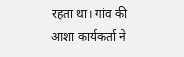रहता था। गांव की आशा कार्यकर्ता ने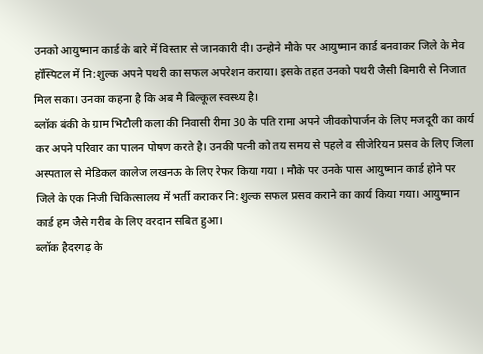उनको आयुष्मान कार्ड के बारे में विस्तार से जानकारी दी। उन्होने मौके पर आयुष्मान कार्ड बनवाकर जिले के मेव हॉस्पिटल में नि:शुल्क अपने पथरी का सफल अपरेशन कराया। इसके तहत उनको पथरी जैसी बिमारी से निजात मिल सका। उनका कहना है कि अब मै बिल्कूल स्वस्थ्य है।
ब्लॉक बंकी के ग्राम भिटौली कला की निवासी रीमा 30 के पति रामा अपने जीवकोपार्जन के लिए मजदूरी का कार्य कर अपने परिवार का पालन पोषण करते है। उनकी पत्नी को तय समय से पहले व सीजेरियन प्रसव के लिए जिला अस्पताल से मेडिकल कालेज लखनऊ के लिए रेफर किया गया । मौके पर उनके पास आयुष्मान कार्ड होने पर जिले के एक निजी चिकित्सालय में भर्ती कराकर नि:शुल्क सफल प्रसव कराने का कार्य किया गया। आयुष्मान कार्ड हम जैसे गरीब के लिए वरदान सबित हुआ।
ब्लॉक हैदरगढ़ के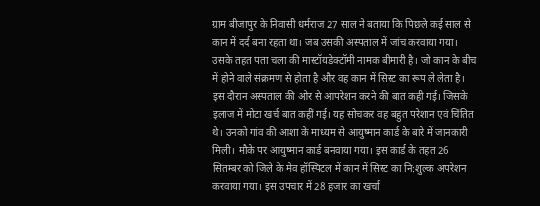ग्राम बीजापुर के निवासी धर्मराज 27 साल ने बताया कि पिछले कई साल से कान में दर्द बना रहता था। जब उसकी अस्पताल में जांच करवाया गया। उसके तहत पता चला की मास्टॉयडेक्टॉमी नामक बीमारी है। जो कान के बीच में होने वाले संक्रमण से होता है और वह कान में सिस्ट का रूप ले लेता है। इस दौरान अस्पताल की ओर से आपरेशन करने की बात कही गई। जिसके इलाज में मोटा खर्च बात कहीं गई। यह सोचकर वह बहुत परेशान एवं चिंतित थे। उनको गांव की आशा के माध्यम से आयुष्मान कार्ड के बारे में जानकारी मिली। मौके पर आयुष्मान कार्ड बनवाया गया। इस कार्ड के तहत 26 सितम्बर को जिले के मेव हॉस्पिटल में कान में सिस्ट का नि:शुल्क अपरेशन करवाया गया। इस उपचार में 28 हजार का खर्चा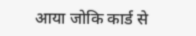आया जोकि कार्ड से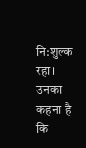नि:शुल्क रहा। उनका कहना है कि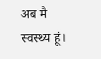अब मै स्वस्थ्य हूं।